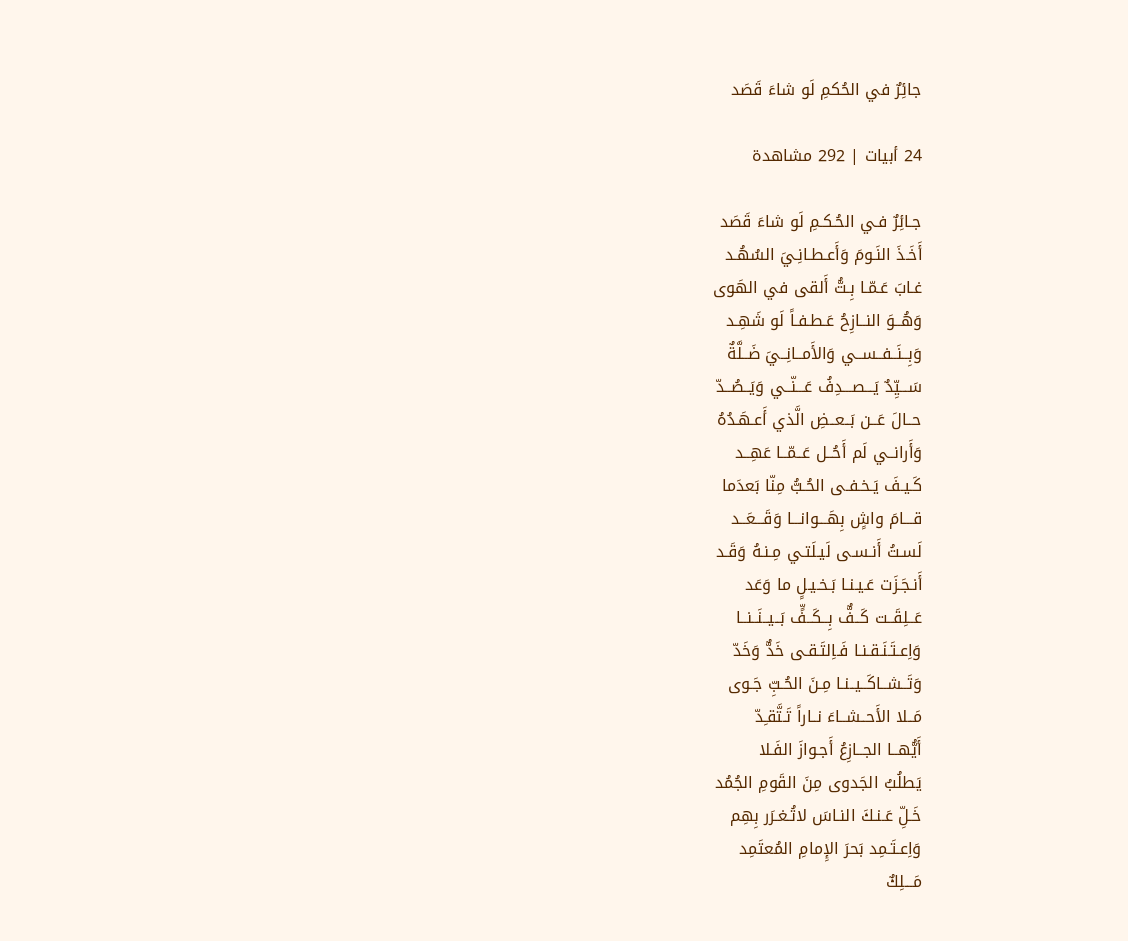جائِرٌ في الحُكمِ لَو شاءَ قَصَد

24 أبيات | 292 مشاهدة

جـائِرٌ فـي الحُـكـمِ لَو شاءَ قَصَد
أَخَـذَ النَـومَ وَأَعـطـانِـيَ السُهُـد
غـابَ عَـمّـا بِـتُّ أَلقى في الهَوى
وَهُــوَ النــازِحُ عَـطـفـاً لَو شَهِـد
وَبِــنَــفــســي وَالأَمــانِــيَ ضَــلَّةٌ
سَـــيِّدٌ يَـــصـــدِفُ عَـــنّــي وَيَــصُــدّ
حــالَ عَــن بَــعــضِ الَّذي أَعـهَـدُهُ
وَأَرانــي لَم أَحُــل عَــمّــا عَهِــد
كَـيـفَ يَـخـفـى الحُـبُّ مِنّا بَعدَما
قـــامَ واشٍ بِهَـــوانـــا وَقَـــعَــد
لَسـتُ أَنـسـى لَيـلَتـي مِـنـهُ وَقَـد
أَنـجَـزَت عَـيـنـا بَـخـيـلٍ ما وَعَد
عَــلِقَــت كَــفٌّ بِــكَــفٍّ بَــيــنَــنــا
وَاِعـتَـنَـقـنـا فَـاِلتَـقـى خَدٌّ وَخَدّ
وَتَــشــاكَــيــنـا مِـنَ الحُـبِّ جَـوى
مَــلا الأَحــشــاءَ نــاراً تَـتَّقـِدّ
أَيُّهــا الجــازِعُ أَجـوازَ الفَـلا
يَطلُبُ الجَدوى مِنَ القَومِ الجُمُد
خَـلِّ عَـنـكَ النـاسَ لاتُـغـرَر بِهِم
وَاِعـتَـمِد بَحرَ الإِمامِ المُعتَمِد
مَـــلِكٌ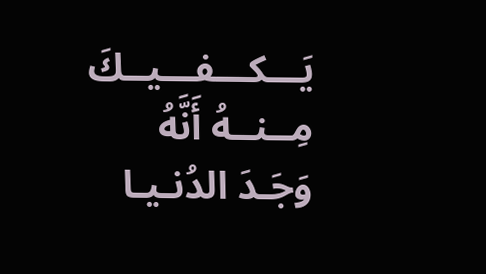يَـــكـــفـــيــكَ مِــنــهُ أَنَّهُ
وَجَـدَ الدُنـيـا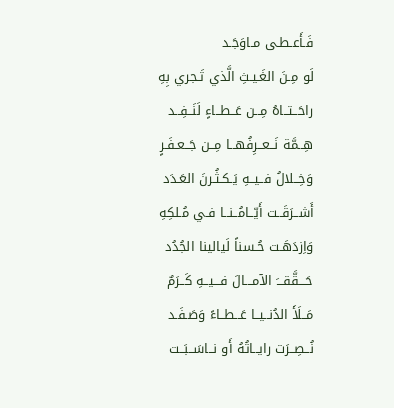فَـأَعـطـى مـاوَجَـد
لَو مِـنَ الغَـيـثِ الَّذي تَـجري بِهِ
راحَــتــاهُ مِــن عَــطــاءٍ لَنَــفِــد
هِــمَّة نَــعــرِفُهــا مِــن جَــعـفَـرٍ
وَخِــلالُ فــيــهِ يَـكـثُـرنَ العَـدَد
أَشــرَقَــت أَيّــامُــنــا فـي مُـلكِهِ
وَاِزدَهَـت حُـسناً لَيالينا الجُدُد
حَـــقَّقـــَ الآمـــالَ فـــيــهِ كَــرَمٌ
مَــلَأَ الدُنــيــا عَــطــاءً وَصَـفَـد
نُــصِــرَت رايــاتُهُ أَو نــاسَــبَــت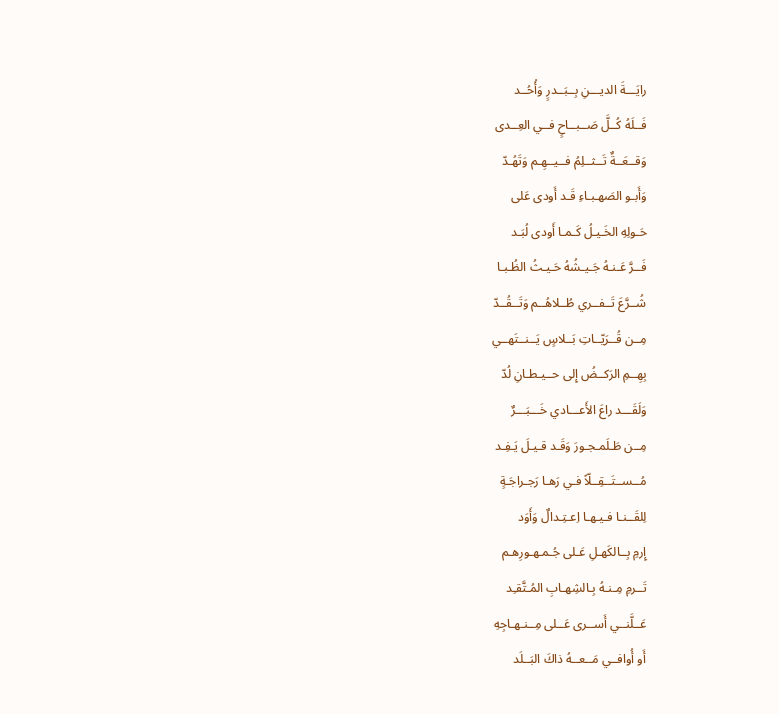رايَـــةَ الديـــنِ بِــبَــدرٍ وَأُحُــد
فَــلَهُ كُــلَّ صَــبــاحٍ فــي العِــدى
وَقــعَــةٌ تَــثــلِمُ فــيــهِـم وَتَهُـدّ
وَأَبـو الصَهـبـاءِ قَـد أَودى عَلى
حَـولِهِ الخَـيـلُ كَـمـا أَودى لُبَـد
فَــرَّ عَـنـهُ جَـيـشُهُ حَـيـثُ الظُـبـا
شُــرَّعَ تَــفــري طُــلاهُــم وَتَــقُــدّ
مِــن قُــرَيّــاتِ بَــلاسٍ يَــنــتَهــي
بِهِــمِ الرَكــضُ إِلى حــيـطـانِ لُدّ
وَلَقَـــد راعَ الأَعـــادي خَـــبَـــرٌ
مِــن طَـلَمـجـورَ وَقَـد قـيـلَ يَـفِـد
مُــســتَــقِــلّاً فـي رَهـا رَجـراجَـةٍ
لِلقَــنـا فـيـهـا اِعـتِـدالٌ وَأَوَد
إِرمِ بِــالكَهـلِ عَـلى جُـمـهـورِهـم
تَــرمِ مِـنـهُ بِـالشِهـابِ المُـتَّقـِد
عَــلَّنــي أَســرى عَــلى مِــنـهـاجِهِ
أَو أُوافــي مَــعــهُ ذاكَ البَــلَد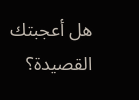هل أعجبتك القصيدة؟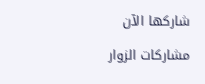شاركها الآن

مشاركات الزوار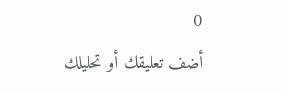0
أضف تعليقك أو تحليلك